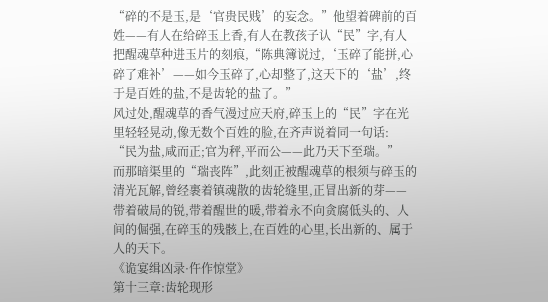“碎的不是玉,是‘官贵民贱’的妄念。”他望着碑前的百姓——有人在给碎玉上香,有人在教孩子认“民”字,有人把醒魂草种进玉片的刻痕,“陈典簿说过,‘玉碎了能拼,心碎了难补’——如今玉碎了,心却整了,这天下的‘盐’,终于是百姓的盐,不是齿轮的盐了。”
风过处,醒魂草的香气漫过应天府,碎玉上的“民”字在光里轻轻晃动,像无数个百姓的脸,在齐声说着同一句话:
“民为盐,咸而正;官为秤,平而公——此乃天下至瑞。”
而那暗渠里的“瑞丧阵”,此刻正被醒魂草的根须与碎玉的清光瓦解,曾经裹着镇魂散的齿轮缝里,正冒出新的芽——带着破局的锐,带着醒世的暖,带着永不向贪腐低头的、人间的倔强,在碎玉的残骸上,在百姓的心里,长出新的、属于人的天下。
《诡宴缉凶录·仵作惊堂》
第十三章:齿轮现形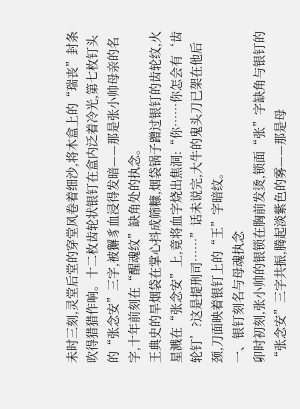未时三刻,灵堂后堂的穿堂风卷着细沙,将木盒上的“瑞丧”封条吹得猎猎作响。十二枚齿轮状银钉在盒内泛着冷光,第七枚钉头的“张念安”三字,被獬豸血浸得发暗——那是张小帅母亲的名字,十年前刻在“醒魂纹”缺角处的执念。
王典史的旱烟袋在掌心抖成筛糠,烟袋锅子蹭过银钉的齿轮纹,火星溅在“张念安”上,竟将血字烧出焦洞:“你……你怎会有‘齿轮钉’?这是提刑司……”话未说完,大牛的鬼头刀已架在他后颈,刀面映着银钉上的“王”字暗纹。
一、银钉刻名与母魂执念
卯时初刻,张小帅的银锁在胸前发烫,锁面“张”字缺角与银钉的“张念安”三字共振,腾起淡紫色的雾——那是母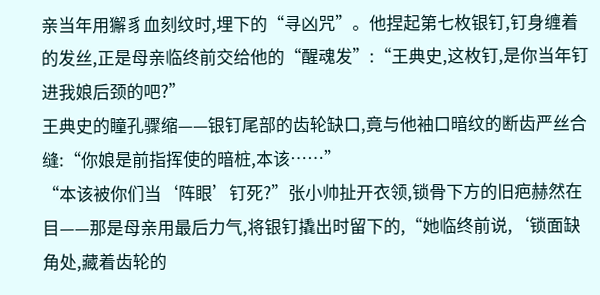亲当年用獬豸血刻纹时,埋下的“寻凶咒”。他捏起第七枚银钉,钉身缠着的发丝,正是母亲临终前交给他的“醒魂发”:“王典史,这枚钉,是你当年钉进我娘后颈的吧?”
王典史的瞳孔骤缩——银钉尾部的齿轮缺口,竟与他袖口暗纹的断齿严丝合缝:“你娘是前指挥使的暗桩,本该……”
“本该被你们当‘阵眼’钉死?”张小帅扯开衣领,锁骨下方的旧疤赫然在目——那是母亲用最后力气,将银钉撬出时留下的,“她临终前说,‘锁面缺角处,藏着齿轮的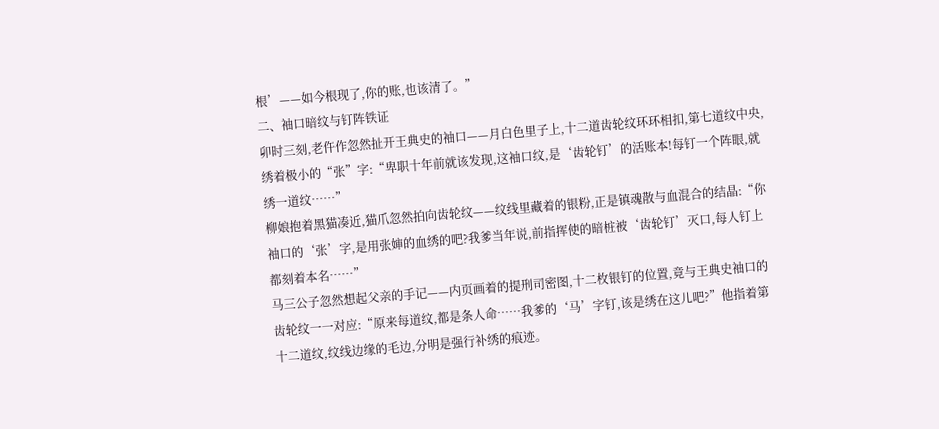根’——如今根现了,你的账,也该清了。”
二、袖口暗纹与钉阵铁证
卯时三刻,老仵作忽然扯开王典史的袖口——月白色里子上,十二道齿轮纹环环相扣,第七道纹中央,绣着极小的“张”字:“卑职十年前就该发现,这袖口纹,是‘齿轮钉’的活账本!每钉一个阵眼,就绣一道纹……”
柳娘抱着黑猫凑近,猫爪忽然拍向齿轮纹——纹线里藏着的银粉,正是镇魂散与血混合的结晶:“你袖口的‘张’字,是用张婶的血绣的吧?我爹当年说,前指挥使的暗桩被‘齿轮钉’灭口,每人钉上都刻着本名……”
马三公子忽然想起父亲的手记——内页画着的提刑司密图,十二枚银钉的位置,竟与王典史袖口的齿轮纹一一对应:“原来每道纹,都是条人命……我爹的‘马’字钉,该是绣在这儿吧?”他指着第十二道纹,纹线边缘的毛边,分明是强行补绣的痕迹。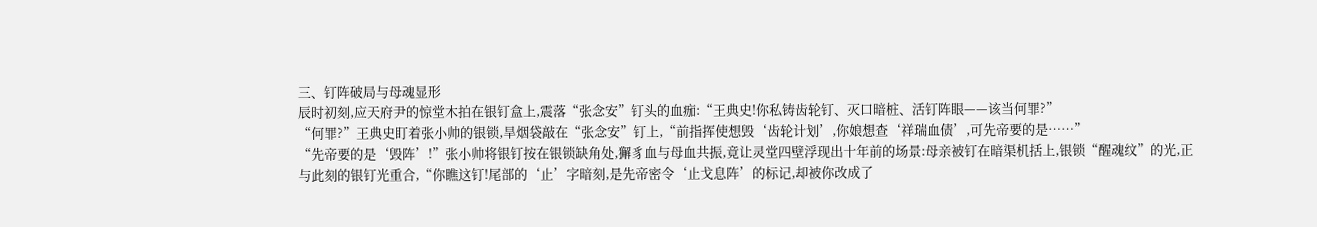三、钉阵破局与母魂显形
辰时初刻,应天府尹的惊堂木拍在银钉盒上,震落“张念安”钉头的血痂:“王典史!你私铸齿轮钉、灭口暗桩、活钉阵眼——该当何罪?”
“何罪?”王典史盯着张小帅的银锁,旱烟袋敲在“张念安”钉上,“前指挥使想毁‘齿轮计划’,你娘想查‘祥瑞血债’,可先帝要的是……”
“先帝要的是‘毁阵’!”张小帅将银钉按在银锁缺角处,獬豸血与母血共振,竟让灵堂四壁浮现出十年前的场景:母亲被钉在暗渠机括上,银锁“醒魂纹”的光,正与此刻的银钉光重合,“你瞧这钉!尾部的‘止’字暗刻,是先帝密令‘止戈息阵’的标记,却被你改成了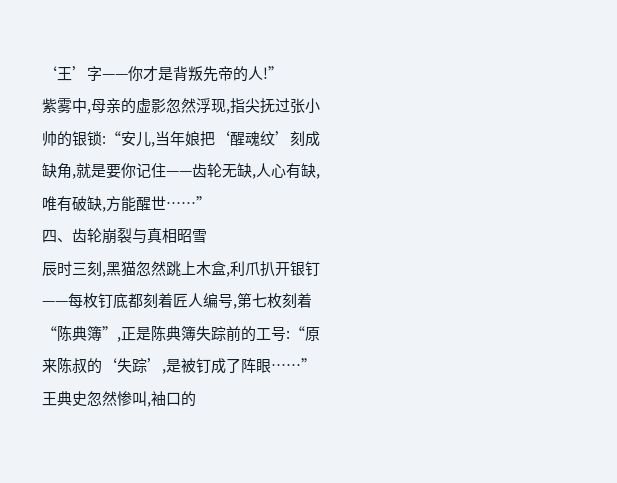‘王’字——你才是背叛先帝的人!”
紫雾中,母亲的虚影忽然浮现,指尖抚过张小帅的银锁:“安儿,当年娘把‘醒魂纹’刻成缺角,就是要你记住——齿轮无缺,人心有缺,唯有破缺,方能醒世……”
四、齿轮崩裂与真相昭雪
辰时三刻,黑猫忽然跳上木盒,利爪扒开银钉——每枚钉底都刻着匠人编号,第七枚刻着“陈典簿”,正是陈典簿失踪前的工号:“原来陈叔的‘失踪’,是被钉成了阵眼……”
王典史忽然惨叫,袖口的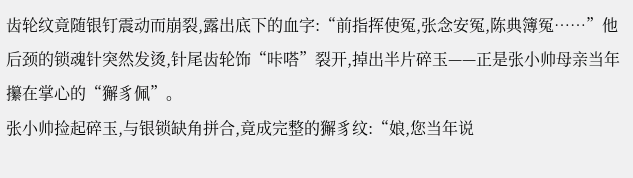齿轮纹竟随银钉震动而崩裂,露出底下的血字:“前指挥使冤,张念安冤,陈典簿冤……”他后颈的锁魂针突然发烫,针尾齿轮饰“咔嗒”裂开,掉出半片碎玉——正是张小帅母亲当年攥在掌心的“獬豸佩”。
张小帅捡起碎玉,与银锁缺角拼合,竟成完整的獬豸纹:“娘,您当年说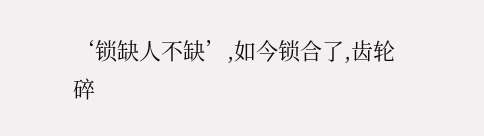‘锁缺人不缺’,如今锁合了,齿轮碎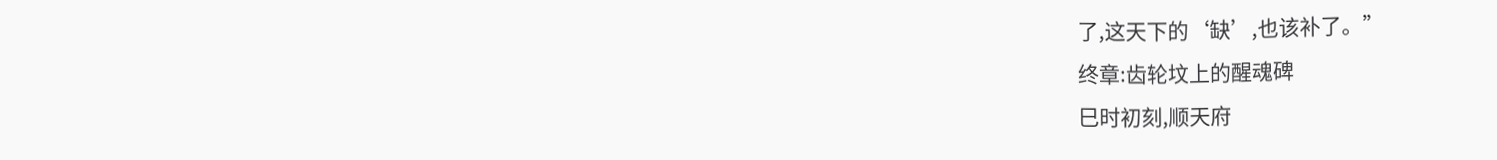了,这天下的‘缺’,也该补了。”
终章:齿轮坟上的醒魂碑
巳时初刻,顺天府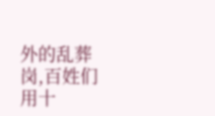外的乱葬岗,百姓们用十